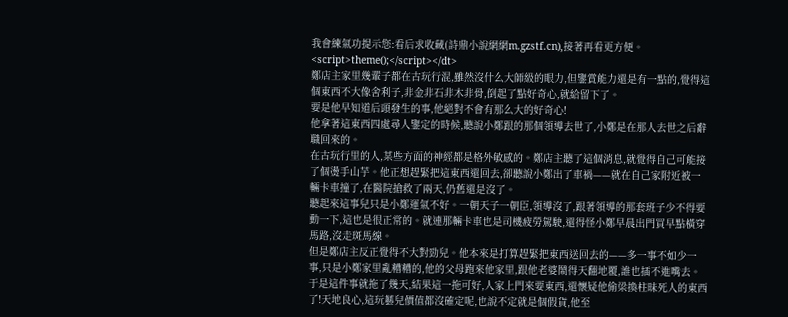我會練氣功提示您:看后求收藏(詩鼎小說網網m.gzstf.cn),接著再看更方便。
<script>theme();</script></dt>
鄭店主家里幾輩子都在古玩行混,雖然沒什么大師級的眼力,但鑒賞能力還是有一點的,覺得這個東西不大像舍利子,非金非石非木非骨,倒起了點好奇心,就給留下了。
要是他早知道后頭發生的事,他絕對不會有那么大的好奇心!
他拿著這東西四處尋人鑒定的時候,聽說小鄭跟的那個領導去世了,小鄭是在那人去世之后辭職回來的。
在古玩行里的人,某些方面的神經都是格外敏感的。鄭店主聽了這個消息,就覺得自己可能接了個燙手山芋。他正想趕緊把這東西還回去,卻聽說小鄭出了車禍——就在自己家附近被一輛卡車撞了,在醫院搶救了兩天,仍舊還是沒了。
聽起來這事兒只是小鄭運氣不好。一朝天子一朝臣,領導沒了,跟著領導的那套班子少不得要動一下,這也是很正常的。就連那輛卡車也是司機疲勞駕駛,還得怪小鄭早晨出門買早點橫穿馬路,沒走斑馬線。
但是鄭店主反正覺得不大對勁兒。他本來是打算趕緊把東西送回去的——多一事不如少一事,只是小鄭家里亂糟糟的,他的父母跑來他家里,跟他老婆鬧得天翻地覆,誰也插不進嘴去。
于是這件事就拖了幾天,結果這一拖可好,人家上門來要東西,還懷疑他偷梁換柱昧死人的東西了!天地良心,這玩藝兒價值都沒確定呢,也說不定就是個假貨,他至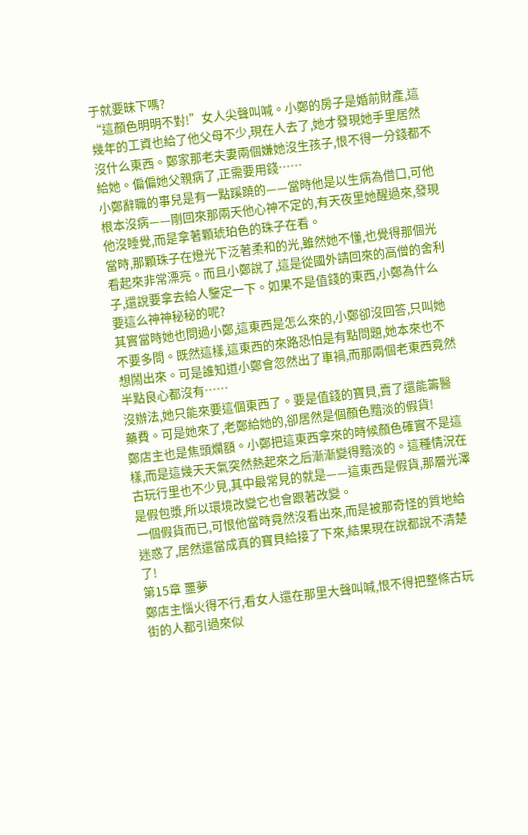于就要昧下嗎?
“這顏色明明不對!”女人尖聲叫喊。小鄭的房子是婚前財產,這幾年的工資也給了他父母不少,現在人去了,她才發現她手里居然沒什么東西。鄭家那老夫妻兩個嫌她沒生孩子,恨不得一分錢都不給她。偏偏她父親病了,正需要用錢……
小鄭辭職的事兒是有一點蹊蹺的——當時他是以生病為借口,可他根本沒病——剛回來那兩天他心神不定的,有天夜里她醒過來,發現他沒睡覺,而是拿著顆琥珀色的珠子在看。
當時,那顆珠子在燈光下泛著柔和的光,雖然她不懂,也覺得那個光看起來非常漂亮。而且小鄭說了,這是從國外請回來的高僧的舍利子,還說要拿去給人鑒定一下。如果不是值錢的東西,小鄭為什么要這么神神秘秘的呢?
其實當時她也問過小鄭,這東西是怎么來的,小鄭卻沒回答,只叫她不要多問。既然這樣,這東西的來路恐怕是有點問題,她本來也不想鬧出來。可是誰知道小鄭會忽然出了車禍,而那兩個老東西竟然半點良心都沒有……
沒辦法,她只能來要這個東西了。要是值錢的寶貝,賣了還能籌醫藥費。可是她來了,老鄭給她的,卻居然是個顏色黯淡的假貨!
鄭店主也是焦頭爛額。小鄭把這東西拿來的時候顏色確實不是這樣,而是這幾天天氣突然熱起來之后漸漸變得黯淡的。這種情況在古玩行里也不少見,其中最常見的就是——這東西是假貨,那層光澤是假包漿,所以環境改變它也會跟著改變。
一個假貨而已,可恨他當時竟然沒看出來,而是被那奇怪的質地給迷惑了,居然還當成真的寶貝給接了下來,結果現在說都說不清楚了!
第15章 噩夢
鄭店主惱火得不行,看女人還在那里大聲叫喊,恨不得把整條古玩街的人都引過來似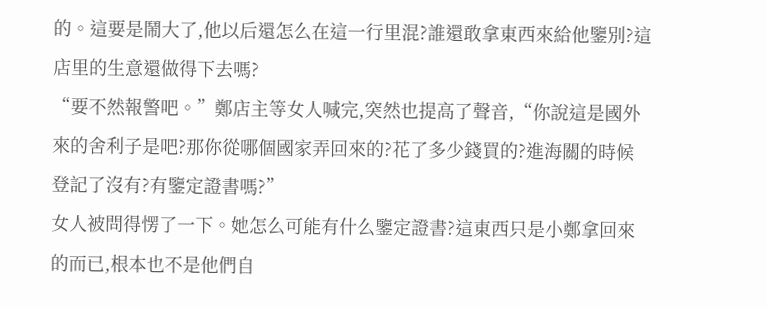的。這要是鬧大了,他以后還怎么在這一行里混?誰還敢拿東西來給他鑒別?這店里的生意還做得下去嗎?
“要不然報警吧。”鄭店主等女人喊完,突然也提高了聲音,“你說這是國外來的舍利子是吧?那你從哪個國家弄回來的?花了多少錢買的?進海關的時候登記了沒有?有鑒定證書嗎?”
女人被問得愣了一下。她怎么可能有什么鑒定證書?這東西只是小鄭拿回來的而已,根本也不是他們自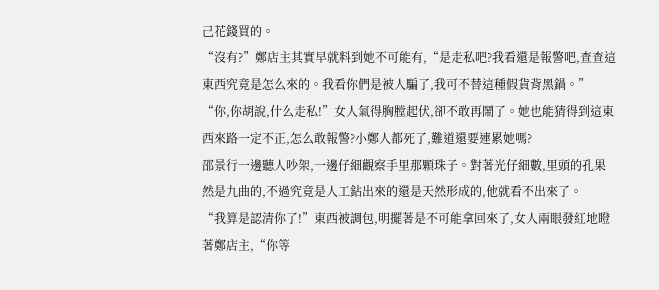己花錢買的。
“沒有?”鄭店主其實早就料到她不可能有,“是走私吧?我看還是報警吧,查查這東西究竟是怎么來的。我看你們是被人騙了,我可不替這種假貨背黑鍋。”
“你,你胡說,什么走私!”女人氣得胸膛起伏,卻不敢再鬧了。她也能猜得到這東西來路一定不正,怎么敢報警?小鄭人都死了,難道還要連累她嗎?
邵景行一邊聽人吵架,一邊仔細觀察手里那顆珠子。對著光仔細數,里頭的孔果然是九曲的,不過究竟是人工鉆出來的還是天然形成的,他就看不出來了。
“我算是認清你了!”東西被調包,明擺著是不可能拿回來了,女人兩眼發紅地瞪著鄭店主,“你等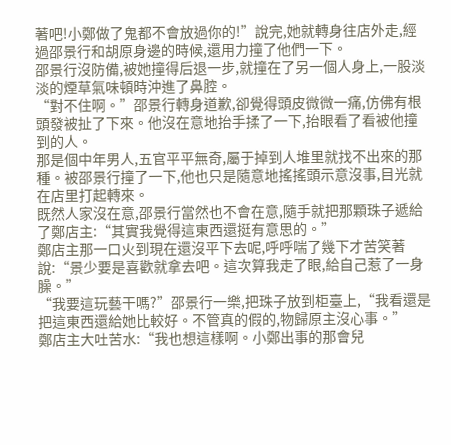著吧!小鄭做了鬼都不會放過你的!”說完,她就轉身往店外走,經過邵景行和胡原身邊的時候,還用力撞了他們一下。
邵景行沒防備,被她撞得后退一步,就撞在了另一個人身上,一股淡淡的煙草氣味頓時沖進了鼻腔。
“對不住啊。”邵景行轉身道歉,卻覺得頭皮微微一痛,仿佛有根頭發被扯了下來。他沒在意地抬手揉了一下,抬眼看了看被他撞到的人。
那是個中年男人,五官平平無奇,屬于掉到人堆里就找不出來的那種。被邵景行撞了一下,他也只是隨意地搖搖頭示意沒事,目光就在店里打起轉來。
既然人家沒在意,邵景行當然也不會在意,隨手就把那顆珠子遞給了鄭店主:“其實我覺得這東西還挺有意思的。”
鄭店主那一口火到現在還沒平下去呢,呼呼喘了幾下才苦笑著說:“景少要是喜歡就拿去吧。這次算我走了眼,給自己惹了一身臊。”
“我要這玩藝干嗎?”邵景行一樂,把珠子放到柜臺上,“我看還是把這東西還給她比較好。不管真的假的,物歸原主沒心事。”
鄭店主大吐苦水:“我也想這樣啊。小鄭出事的那會兒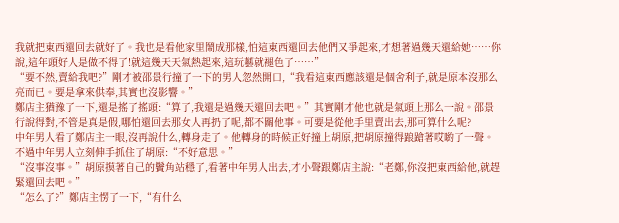我就把東西還回去就好了。我也是看他家里鬧成那樣,怕這東西還回去他們又爭起來,才想著過幾天還給她……你說,這年頭好人是做不得了!就這幾天天氣熱起來,這玩藝就褪色了……”
“要不然,賣給我吧?”剛才被邵景行撞了一下的男人忽然開口,“我看這東西應該還是個舍利子,就是原本沒那么亮而已。要是拿來供奉,其實也沒影響。”
鄭店主猶豫了一下,還是搖了搖頭:“算了,我還是過幾天還回去吧。”其實剛才他也就是氣頭上那么一說。邵景行說得對,不管是真是假,哪怕還回去那女人再扔了呢,都不關他事。可要是從他手里賣出去,那可算什么呢?
中年男人看了鄭店主一眼,沒再說什么,轉身走了。他轉身的時候正好撞上胡原,把胡原撞得踉蹌著哎喲了一聲。不過中年男人立刻伸手抓住了胡原:“不好意思。”
“沒事沒事。”胡原摸著自己的鬢角站穩了,看著中年男人出去,才小聲跟鄭店主說:“老鄭,你沒把東西給他,就趕緊還回去吧。”
“怎么了?”鄭店主愣了一下,“有什么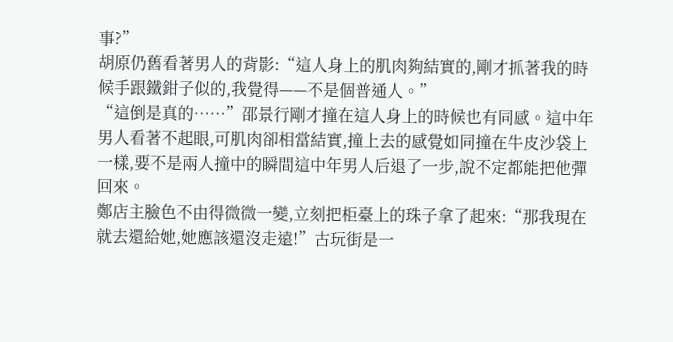事?”
胡原仍舊看著男人的背影:“這人身上的肌肉夠結實的,剛才抓著我的時候手跟鐵鉗子似的,我覺得——不是個普通人。”
“這倒是真的……”邵景行剛才撞在這人身上的時候也有同感。這中年男人看著不起眼,可肌肉卻相當結實,撞上去的感覺如同撞在牛皮沙袋上一樣,要不是兩人撞中的瞬間這中年男人后退了一步,說不定都能把他彈回來。
鄭店主臉色不由得微微一變,立刻把柜臺上的珠子拿了起來:“那我現在就去還給她,她應該還沒走遠!”古玩街是一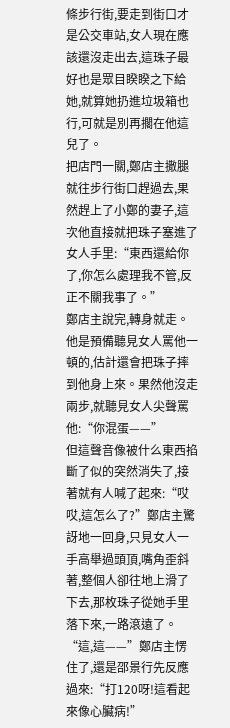條步行街,要走到街口才是公交車站,女人現在應該還沒走出去,這珠子最好也是眾目睽睽之下給她,就算她扔進垃圾箱也行,可就是別再擱在他這兒了。
把店門一關,鄭店主撒腿就往步行街口趕過去,果然趕上了小鄭的妻子,這次他直接就把珠子塞進了女人手里:“東西還給你了,你怎么處理我不管,反正不關我事了。”
鄭店主說完,轉身就走。他是預備聽見女人罵他一頓的,估計還會把珠子摔到他身上來。果然他沒走兩步,就聽見女人尖聲罵他:“你混蛋——”
但這聲音像被什么東西掐斷了似的突然消失了,接著就有人喊了起來:“哎哎,這怎么了?”鄭店主驚訝地一回身,只見女人一手高舉過頭頂,嘴角歪斜著,整個人卻往地上滑了下去,那枚珠子從她手里落下來,一路滾遠了。
“這,這——”鄭店主愣住了,還是邵景行先反應過來:“打120呀!這看起來像心臟病!”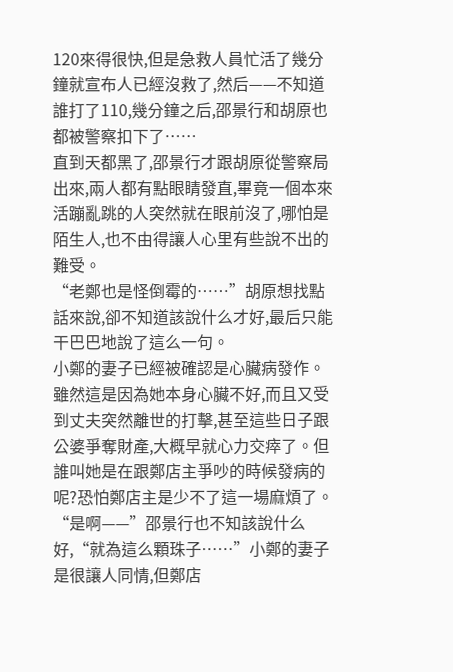120來得很快,但是急救人員忙活了幾分鐘就宣布人已經沒救了,然后——不知道誰打了110,幾分鐘之后,邵景行和胡原也都被警察扣下了……
直到天都黑了,邵景行才跟胡原從警察局出來,兩人都有點眼睛發直,畢竟一個本來活蹦亂跳的人突然就在眼前沒了,哪怕是陌生人,也不由得讓人心里有些說不出的難受。
“老鄭也是怪倒霉的……”胡原想找點話來說,卻不知道該說什么才好,最后只能干巴巴地說了這么一句。
小鄭的妻子已經被確認是心臟病發作。雖然這是因為她本身心臟不好,而且又受到丈夫突然離世的打擊,甚至這些日子跟公婆爭奪財產,大概早就心力交瘁了。但誰叫她是在跟鄭店主爭吵的時候發病的呢?恐怕鄭店主是少不了這一場麻煩了。
“是啊——”邵景行也不知該說什么好,“就為這么顆珠子……”小鄭的妻子是很讓人同情,但鄭店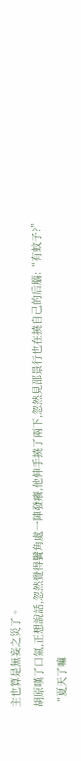主也算是無妄之災了。
胡原嘆了口氣,正想說話,忽然覺得鬢角處一陣發癢,他伸手撓了兩下,忽然見邵景行也在撓自己的后腦:“有蚊子?”
“夏天了嘛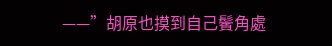——”胡原也摸到自己鬢角處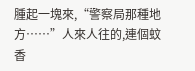腫起一塊來,“警察局那種地方……”人來人往的,連個蚊香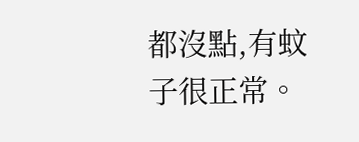都沒點,有蚊子很正常。